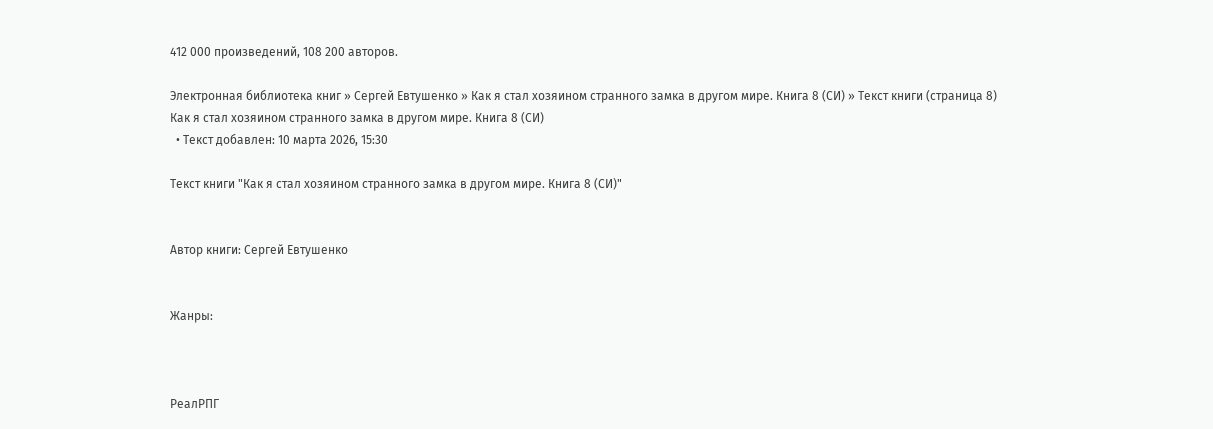412 000 произведений, 108 200 авторов.

Электронная библиотека книг » Сергей Евтушенко » Как я стал хозяином странного замка в другом мире. Книга 8 (СИ) » Текст книги (страница 8)
Как я стал хозяином странного замка в другом мире. Книга 8 (СИ)
  • Текст добавлен: 10 марта 2026, 15:30

Текст книги "Как я стал хозяином странного замка в другом мире. Книга 8 (СИ)"


Автор книги: Сергей Евтушенко


Жанры:



РеалРПГ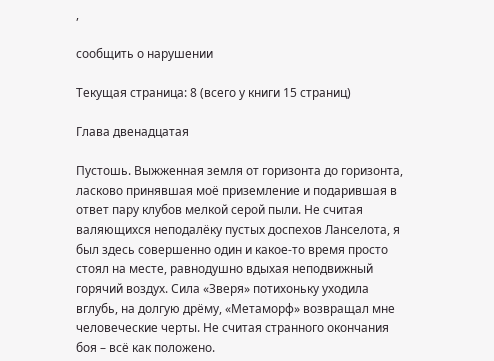,

сообщить о нарушении

Текущая страница: 8 (всего у книги 15 страниц)

Глава двенадцатая

Пустошь. Выжженная земля от горизонта до горизонта, ласково принявшая моё приземление и подарившая в ответ пару клубов мелкой серой пыли. Не считая валяющихся неподалёку пустых доспехов Ланселота, я был здесь совершенно один и какое-то время просто стоял на месте, равнодушно вдыхая неподвижный горячий воздух. Сила «Зверя» потихоньку уходила вглубь, на долгую дрёму, «Метаморф» возвращал мне человеческие черты. Не считая странного окончания боя – всё как положено.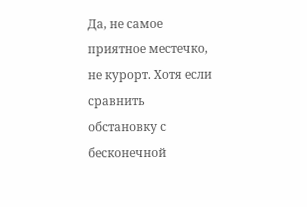Да, не самое приятное местечко, не курорт. Хотя если сравнить обстановку с бесконечной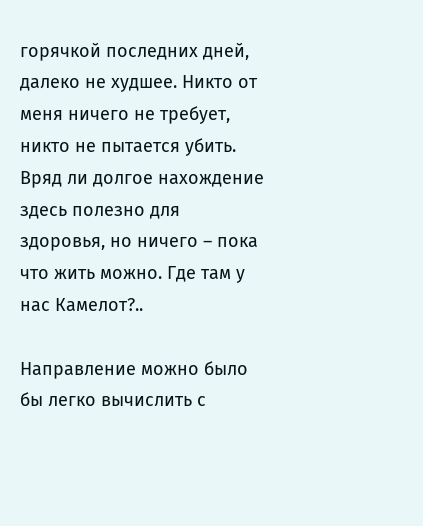горячкой последних дней, далеко не худшее. Никто от меня ничего не требует, никто не пытается убить. Вряд ли долгое нахождение здесь полезно для здоровья, но ничего – пока что жить можно. Где там у нас Камелот?..

Направление можно было бы легко вычислить с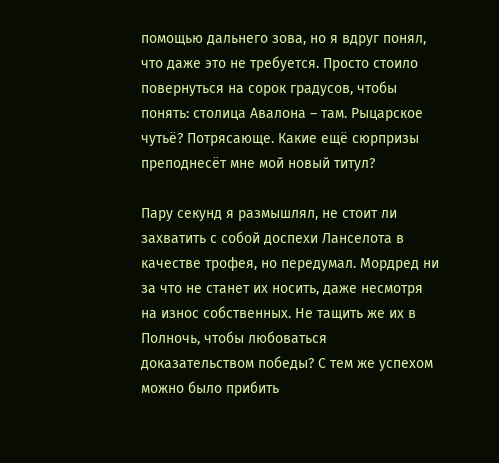помощью дальнего зова, но я вдруг понял, что даже это не требуется. Просто стоило повернуться на сорок градусов, чтобы понять: столица Авалона – там. Рыцарское чутьё? Потрясающе. Какие ещё сюрпризы преподнесёт мне мой новый титул?

Пару секунд я размышлял, не стоит ли захватить с собой доспехи Ланселота в качестве трофея, но передумал. Мордред ни за что не станет их носить, даже несмотря на износ собственных. Не тащить же их в Полночь, чтобы любоваться доказательством победы? С тем же успехом можно было прибить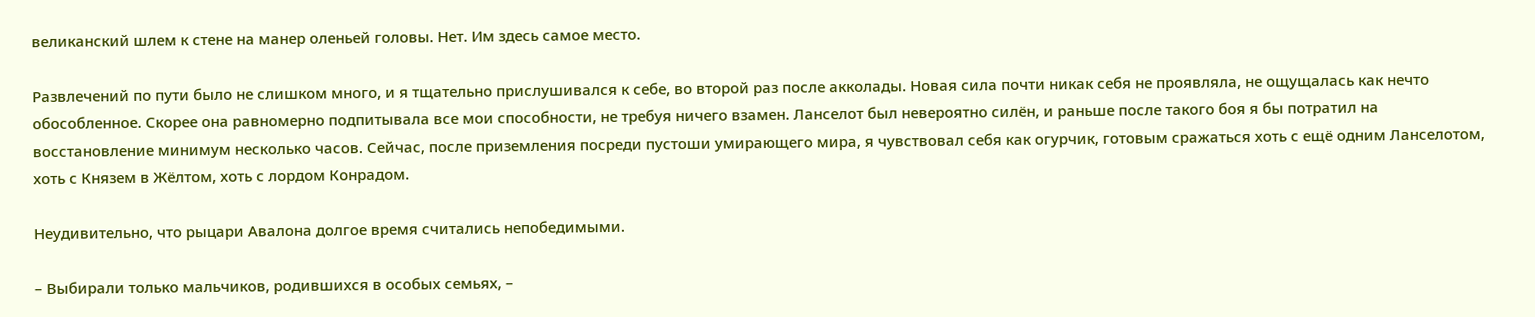великанский шлем к стене на манер оленьей головы. Нет. Им здесь самое место.

Развлечений по пути было не слишком много, и я тщательно прислушивался к себе, во второй раз после акколады. Новая сила почти никак себя не проявляла, не ощущалась как нечто обособленное. Скорее она равномерно подпитывала все мои способности, не требуя ничего взамен. Ланселот был невероятно силён, и раньше после такого боя я бы потратил на восстановление минимум несколько часов. Сейчас, после приземления посреди пустоши умирающего мира, я чувствовал себя как огурчик, готовым сражаться хоть с ещё одним Ланселотом, хоть с Князем в Жёлтом, хоть с лордом Конрадом.

Неудивительно, что рыцари Авалона долгое время считались непобедимыми.

– Выбирали только мальчиков, родившихся в особых семьях, –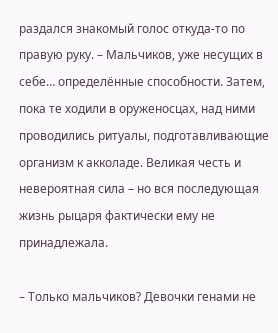раздался знакомый голос откуда-то по правую руку. – Мальчиков, уже несущих в себе… определённые способности. Затем, пока те ходили в оруженосцах, над ними проводились ритуалы, подготавливающие организм к акколаде. Великая честь и невероятная сила – но вся последующая жизнь рыцаря фактически ему не принадлежала.

– Только мальчиков? Девочки генами не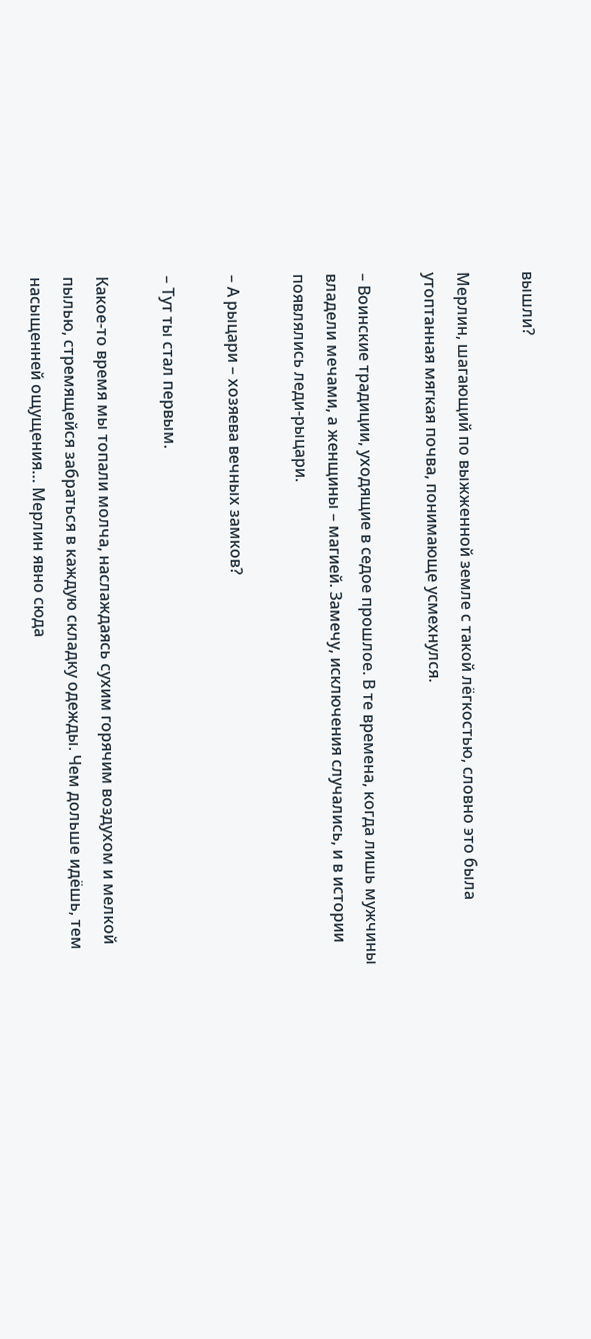вышли?

Мерлин, шагающий по выжженной земле с такой лёгкостью, словно это была утоптанная мягкая почва, понимающе усмехнулся.

– Воинские традиции, уходящие в седое прошлое. В те времена, когда лишь мужчины владели мечами, а женщины – магией. Замечу, исключения случались, и в истории появлялись леди-рыцари.

– А рыцари – хозяева вечных замков?

– Тут ты стал первым.

Какое-то время мы топали молча, наслаждаясь сухим горячим воздухом и мелкой пылью, стремящейся забраться в каждую складку одежды. Чем дольше идёшь, тем насыщенней ощущения… Мерлин явно сюда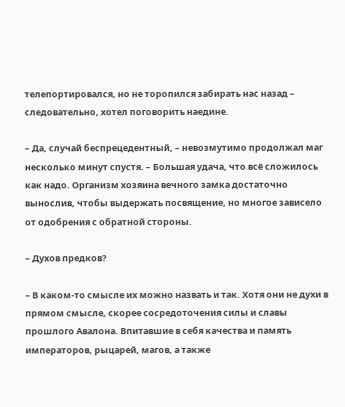телепортировался, но не торопился забирать нас назад – следовательно, хотел поговорить наедине.

– Да, случай беспрецедентный, – невозмутимо продолжал маг несколько минут спустя. – Большая удача, что всё сложилось как надо. Организм хозяина вечного замка достаточно вынослив, чтобы выдержать посвящение, но многое зависело от одобрения с обратной стороны.

– Духов предков?

– В каком-то смысле их можно назвать и так. Хотя они не духи в прямом смысле, скорее сосредоточения силы и славы прошлого Авалона. Впитавшие в себя качества и память императоров, рыцарей, магов, а также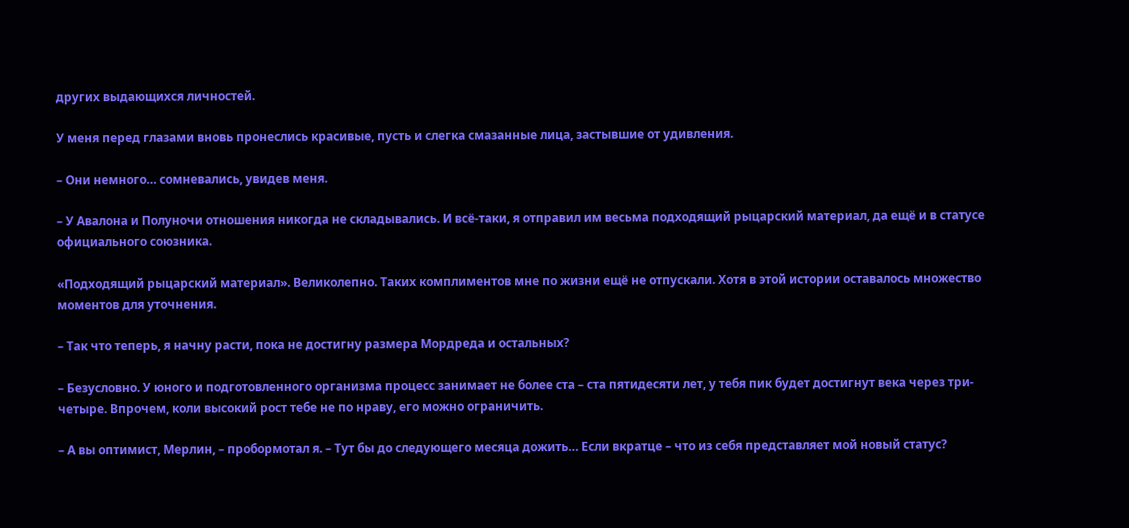других выдающихся личностей.

У меня перед глазами вновь пронеслись красивые, пусть и слегка смазанные лица, застывшие от удивления.

– Они немного… сомневались, увидев меня.

– У Авалона и Полуночи отношения никогда не складывались. И всё-таки, я отправил им весьма подходящий рыцарский материал, да ещё и в статусе официального союзника.

«Подходящий рыцарский материал». Великолепно. Таких комплиментов мне по жизни ещё не отпускали. Хотя в этой истории оставалось множество моментов для уточнения.

– Так что теперь, я начну расти, пока не достигну размера Мордреда и остальных?

– Безусловно. У юного и подготовленного организма процесс занимает не более ста – ста пятидесяти лет, у тебя пик будет достигнут века через три-четыре. Впрочем, коли высокий рост тебе не по нраву, его можно ограничить.

– А вы оптимист, Мерлин, – пробормотал я. – Тут бы до следующего месяца дожить… Если вкратце – что из себя представляет мой новый статус?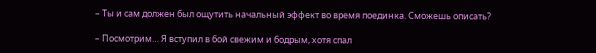– Ты и сам должен был ощутить начальный эффект во время поединка. Сможешь описать?

– Посмотрим… Я вступил в бой свежим и бодрым, хотя спал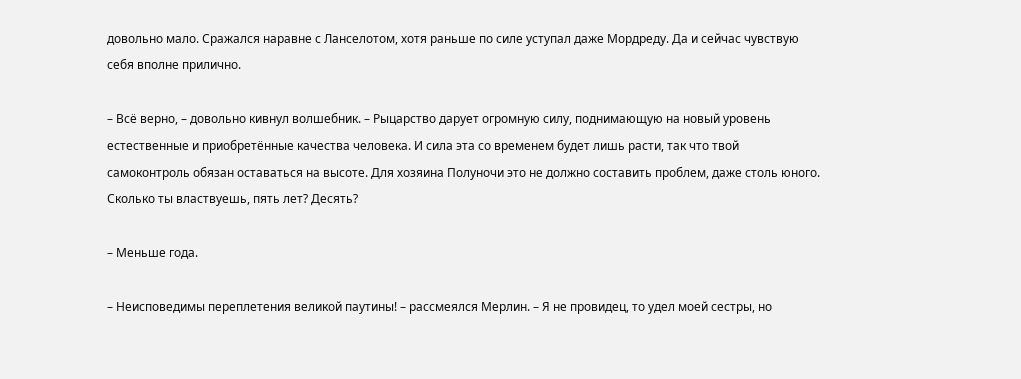довольно мало. Сражался наравне с Ланселотом, хотя раньше по силе уступал даже Мордреду. Да и сейчас чувствую себя вполне прилично.

– Всё верно, – довольно кивнул волшебник. – Рыцарство дарует огромную силу, поднимающую на новый уровень естественные и приобретённые качества человека. И сила эта со временем будет лишь расти, так что твой самоконтроль обязан оставаться на высоте. Для хозяина Полуночи это не должно составить проблем, даже столь юного. Сколько ты властвуешь, пять лет? Десять?

– Меньше года.

– Неисповедимы переплетения великой паутины! – рассмеялся Мерлин. – Я не провидец, то удел моей сестры, но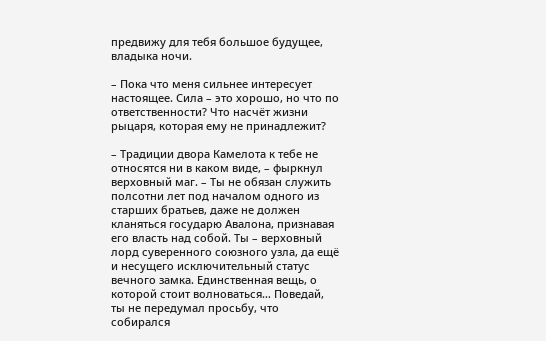предвижу для тебя большое будущее, владыка ночи.

– Пока что меня сильнее интересует настоящее. Сила – это хорошо, но что по ответственности? Что насчёт жизни рыцаря, которая ему не принадлежит?

– Традиции двора Камелота к тебе не относятся ни в каком виде, – фыркнул верховный маг. – Ты не обязан служить полсотни лет под началом одного из старших братьев, даже не должен кланяться государю Авалона, признавая его власть над собой. Ты – верховный лорд суверенного союзного узла, да ещё и несущего исключительный статус вечного замка. Единственная вещь, о которой стоит волноваться… Поведай, ты не передумал просьбу, что собирался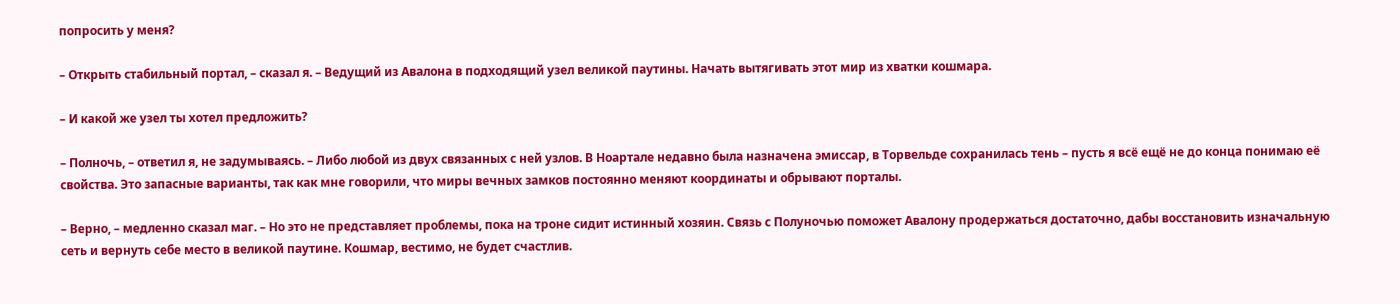попросить у меня?

– Открыть стабильный портал, – сказал я. – Ведущий из Авалона в подходящий узел великой паутины. Начать вытягивать этот мир из хватки кошмара.

– И какой же узел ты хотел предложить?

– Полночь, – ответил я, не задумываясь. – Либо любой из двух связанных с ней узлов. В Ноартале недавно была назначена эмиссар, в Торвельде сохранилась тень – пусть я всё ещё не до конца понимаю её свойства. Это запасные варианты, так как мне говорили, что миры вечных замков постоянно меняют координаты и обрывают порталы.

– Верно, – медленно сказал маг. – Но это не представляет проблемы, пока на троне сидит истинный хозяин. Связь с Полуночью поможет Авалону продержаться достаточно, дабы восстановить изначальную сеть и вернуть себе место в великой паутине. Кошмар, вестимо, не будет счастлив.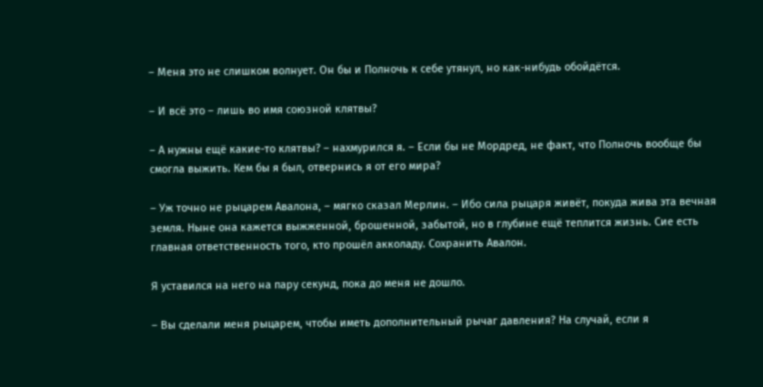– Меня это не слишком волнует. Он бы и Полночь к себе утянул, но как-нибудь обойдётся.

– И всё это – лишь во имя союзной клятвы?

– А нужны ещё какие-то клятвы? – нахмурился я. – Если бы не Мордред, не факт, что Полночь вообще бы смогла выжить. Кем бы я был, отвернись я от его мира?

– Уж точно не рыцарем Авалона, – мягко сказал Мерлин. – Ибо сила рыцаря живёт, покуда жива эта вечная земля. Ныне она кажется выжженной, брошенной, забытой, но в глубине ещё теплится жизнь. Сие есть главная ответственность того, кто прошёл акколаду. Сохранить Авалон.

Я уставился на него на пару секунд, пока до меня не дошло.

– Вы сделали меня рыцарем, чтобы иметь дополнительный рычаг давления? На случай, если я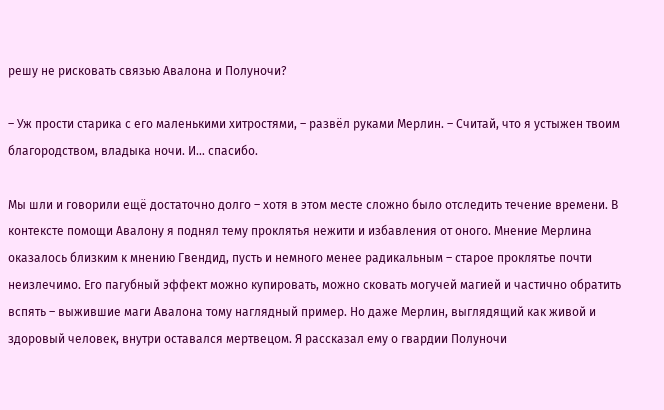решу не рисковать связью Авалона и Полуночи?

– Уж прости старика с его маленькими хитростями, – развёл руками Мерлин. – Считай, что я устыжен твоим благородством, владыка ночи. И… спасибо.

Мы шли и говорили ещё достаточно долго – хотя в этом месте сложно было отследить течение времени. В контексте помощи Авалону я поднял тему проклятья нежити и избавления от оного. Мнение Мерлина оказалось близким к мнению Гвендид, пусть и немного менее радикальным – старое проклятье почти неизлечимо. Его пагубный эффект можно купировать, можно сковать могучей магией и частично обратить вспять – выжившие маги Авалона тому наглядный пример. Но даже Мерлин, выглядящий как живой и здоровый человек, внутри оставался мертвецом. Я рассказал ему о гвардии Полуночи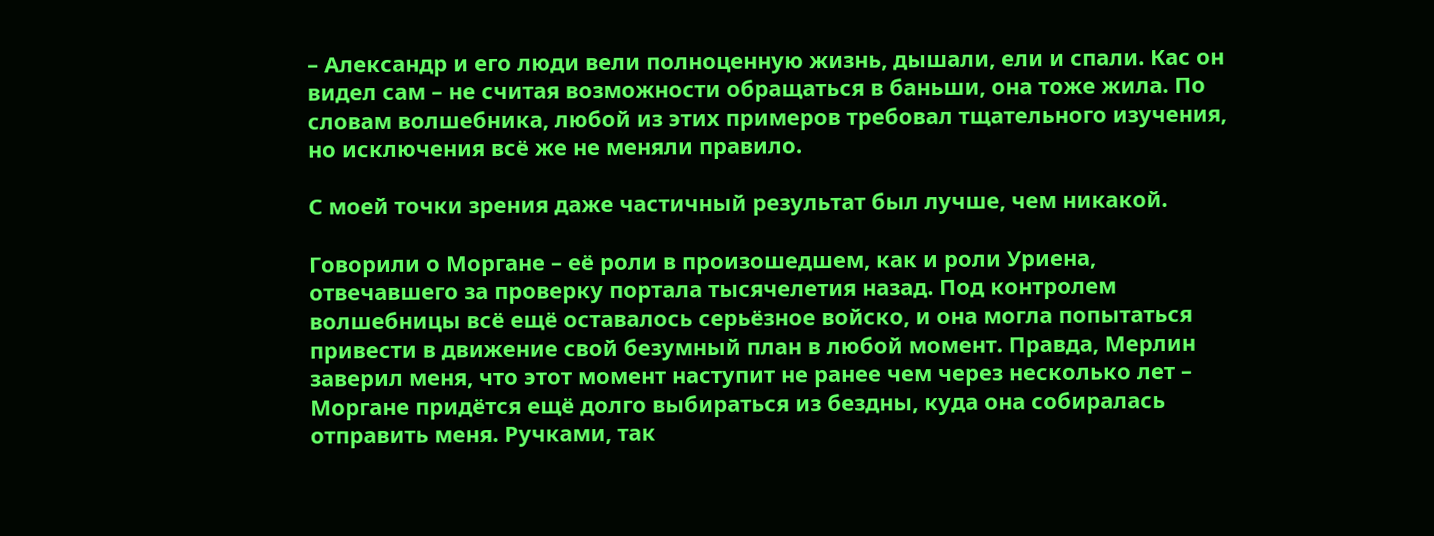– Александр и его люди вели полноценную жизнь, дышали, ели и спали. Кас он видел сам – не считая возможности обращаться в баньши, она тоже жила. По словам волшебника, любой из этих примеров требовал тщательного изучения, но исключения всё же не меняли правило.

С моей точки зрения даже частичный результат был лучше, чем никакой.

Говорили о Моргане – её роли в произошедшем, как и роли Уриена, отвечавшего за проверку портала тысячелетия назад. Под контролем волшебницы всё ещё оставалось серьёзное войско, и она могла попытаться привести в движение свой безумный план в любой момент. Правда, Мерлин заверил меня, что этот момент наступит не ранее чем через несколько лет – Моргане придётся ещё долго выбираться из бездны, куда она собиралась отправить меня. Ручками, так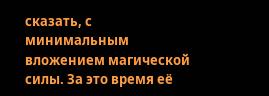сказать, с минимальным вложением магической силы. За это время её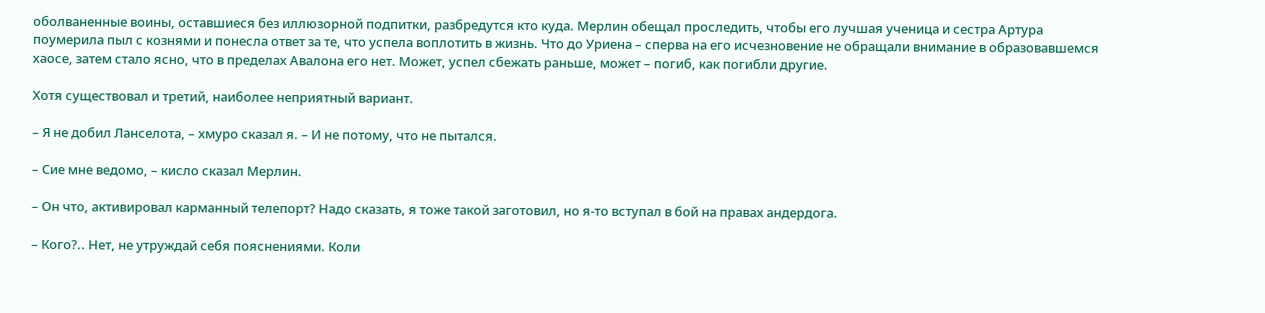оболваненные воины, оставшиеся без иллюзорной подпитки, разбредутся кто куда. Мерлин обещал проследить, чтобы его лучшая ученица и сестра Артура поумерила пыл с кознями и понесла ответ за те, что успела воплотить в жизнь. Что до Уриена – сперва на его исчезновение не обращали внимание в образовавшемся хаосе, затем стало ясно, что в пределах Авалона его нет. Может, успел сбежать раньше, может – погиб, как погибли другие.

Хотя существовал и третий, наиболее неприятный вариант.

– Я не добил Ланселота, – хмуро сказал я. – И не потому, что не пытался.

– Сие мне ведомо, – кисло сказал Мерлин.

– Он что, активировал карманный телепорт? Надо сказать, я тоже такой заготовил, но я-то вступал в бой на правах андердога.

– Кого?.. Нет, не утруждай себя пояснениями. Коли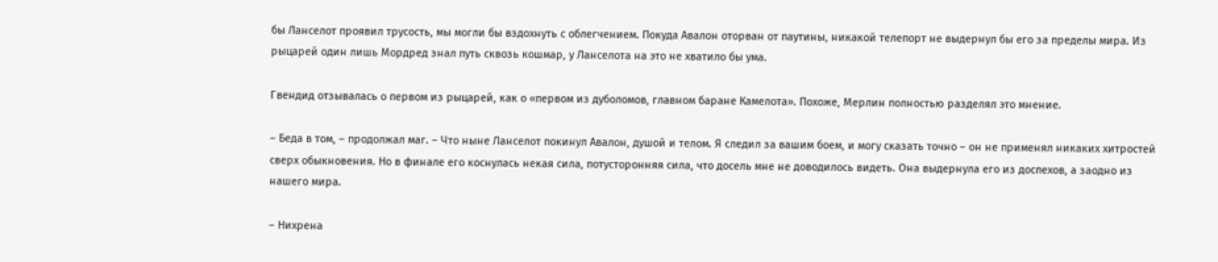бы Ланселот проявил трусость, мы могли бы вздохнуть с облегчением. Покуда Авалон оторван от паутины, никакой телепорт не выдернул бы его за пределы мира. Из рыцарей один лишь Мордред знал путь сквозь кошмар, у Ланселота на это не хватило бы ума.

Гвендид отзывалась о первом из рыцарей, как о «первом из дуболомов, главном баране Камелота». Похоже, Мерлин полностью разделял это мнение.

– Беда в том, – продолжал маг. – Что ныне Ланселот покинул Авалон, душой и телом. Я следил за вашим боем, и могу сказать точно – он не применял никаких хитростей сверх обыкновения. Но в финале его коснулась некая сила, потусторонняя сила, что досель мне не доводилось видеть. Она выдернула его из доспехов, а заодно из нашего мира.

– Нихрена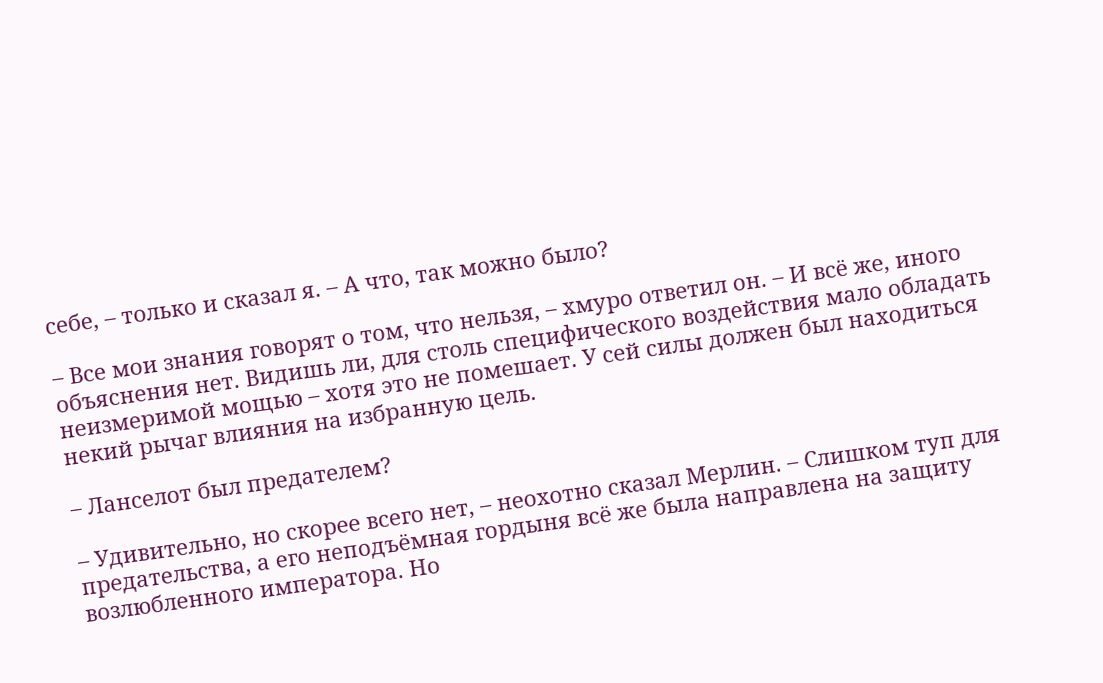себе, – только и сказал я. – А что, так можно было?

– Все мои знания говорят о том, что нельзя, – хмуро ответил он. – И всё же, иного объяснения нет. Видишь ли, для столь специфического воздействия мало обладать неизмеримой мощью – хотя это не помешает. У сей силы должен был находиться некий рычаг влияния на избранную цель.

– Ланселот был предателем?

– Удивительно, но скорее всего нет, – неохотно сказал Мерлин. – Слишком туп для предательства, а его неподъёмная гордыня всё же была направлена на защиту возлюбленного императора. Но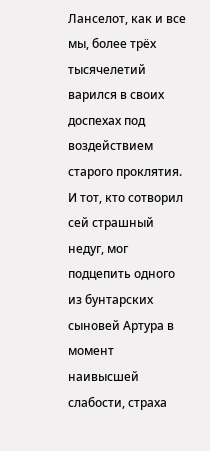Ланселот, как и все мы, более трёх тысячелетий варился в своих доспехах под воздействием старого проклятия. И тот, кто сотворил сей страшный недуг, мог подцепить одного из бунтарских сыновей Артура в момент наивысшей слабости, страха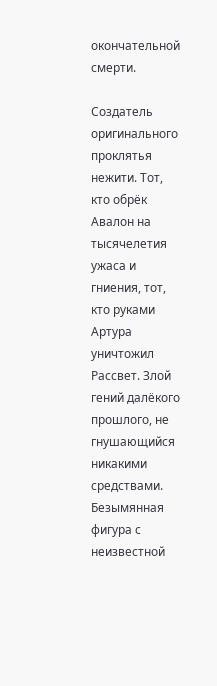окончательной смерти.

Создатель оригинального проклятья нежити. Тот, кто обрёк Авалон на тысячелетия ужаса и гниения, тот, кто руками Артура уничтожил Рассвет. Злой гений далёкого прошлого, не гнушающийся никакими средствами. Безымянная фигура с неизвестной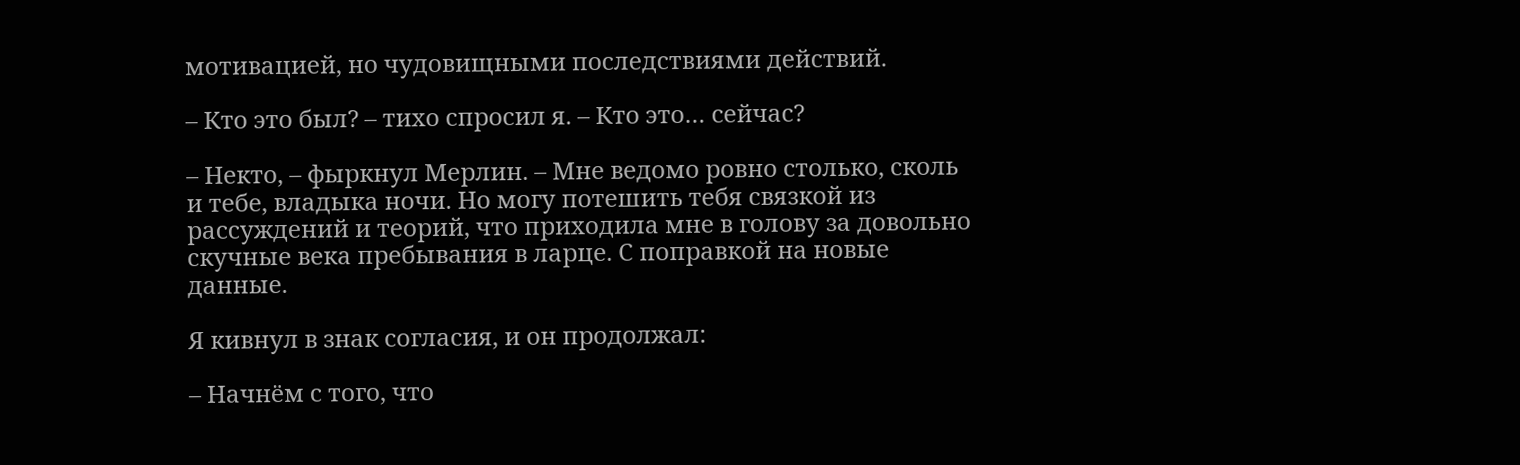мотивацией, но чудовищными последствиями действий.

– Кто это был? – тихо спросил я. – Кто это… сейчас?

– Некто, – фыркнул Мерлин. – Мне ведомо ровно столько, сколь и тебе, владыка ночи. Но могу потешить тебя связкой из рассуждений и теорий, что приходила мне в голову за довольно скучные века пребывания в ларце. С поправкой на новые данные.

Я кивнул в знак согласия, и он продолжал:

– Начнём с того, что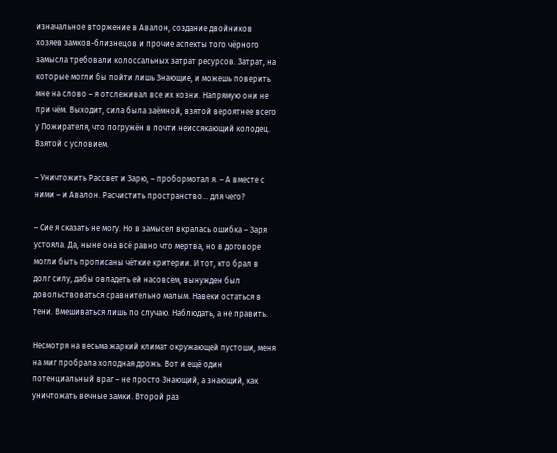изначальное вторжение в Авалон, создание двойников хозяев замков-близнецов и прочие аспекты того чёрного замысла требовали колоссальных затрат ресурсов. Затрат, на которые могли бы пойти лишь Знающие, и можешь поверить мне на слово – я отслеживал все их козни. Напрямую они не при чём. Выходит, сила была заёмной, взятой вероятнее всего у Пожирателя, что погружён в почти неиссякающий колодец. Взятой с условием.

– Уничтожить Рассвет и Зарю, – пробормотал я. – А вместе с ними – и Авалон. Расчистить пространство… для чего?

– Сие я сказать не могу. Но в замысел вкралась ошибка – Заря устояла. Да, ныне она всё равно что мертва, но в договоре могли быть прописаны чёткие критерии. И тот, кто брал в долг силу, дабы овладеть ей насовсем, вынужден был довольствоваться сравнительно малым. Навеки остаться в тени. Вмешиваться лишь по случаю. Наблюдать, а не править.

Несмотря на весьма жаркий климат окружающей пустоши, меня на миг пробрала холодная дрожь. Вот и ещё один потенциальный враг – не просто Знающий, а знающий, как уничтожать вечные замки. Второй раз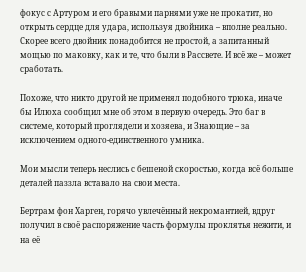фокус с Артуром и его бравыми парнями уже не прокатит, но открыть сердце для удара, используя двойника – вполне реально. Скорее всего двойник понадобится не простой, а запитанный мощью по маковку, как и те, что были в Рассвете. И всё же – может сработать.

Похоже, что никто другой не применял подобного трюка, иначе бы Илюха сообщил мне об этом в первую очередь. Это баг в системе, который проглядели и хозяева, и Знающие – за исключением одного-единственного умника.

Мои мысли теперь неслись с бешеной скоростью, когда всё больше деталей паззла вставало на свои места.

Бертрам фон Харген, горячо увлечённый некромантией, вдруг получил в своё распоряжение часть формулы проклятья нежити, и на её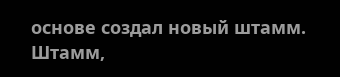основе создал новый штамм. Штамм,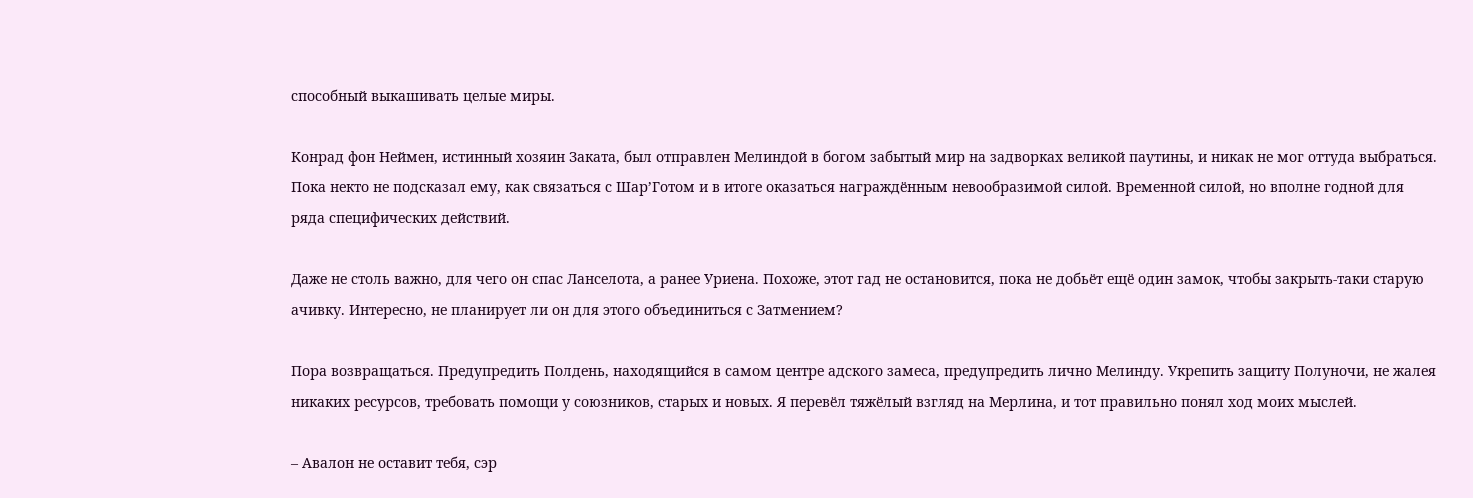способный выкашивать целые миры.

Конрад фон Неймен, истинный хозяин Заката, был отправлен Мелиндой в богом забытый мир на задворках великой паутины, и никак не мог оттуда выбраться. Пока некто не подсказал ему, как связаться с Шар’Готом и в итоге оказаться награждённым невообразимой силой. Временной силой, но вполне годной для ряда специфических действий.

Даже не столь важно, для чего он спас Ланселота, а ранее Уриена. Похоже, этот гад не остановится, пока не добьёт ещё один замок, чтобы закрыть-таки старую ачивку. Интересно, не планирует ли он для этого объединиться с Затмением?

Пора возвращаться. Предупредить Полдень, находящийся в самом центре адского замеса, предупредить лично Мелинду. Укрепить защиту Полуночи, не жалея никаких ресурсов, требовать помощи у союзников, старых и новых. Я перевёл тяжёлый взгляд на Мерлина, и тот правильно понял ход моих мыслей.

– Авалон не оставит тебя, сэр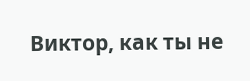Виктор, как ты не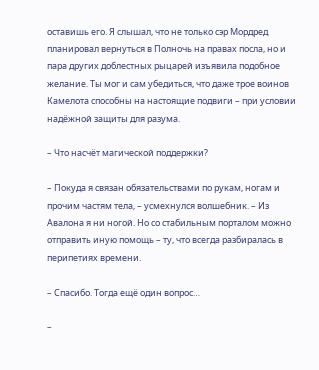оставишь его. Я слышал, что не только сэр Мордред планировал вернуться в Полночь на правах посла, но и пара других доблестных рыцарей изъявила подобное желание. Ты мог и сам убедиться, что даже трое воинов Камелота способны на настоящие подвиги – при условии надёжной защиты для разума.

– Что насчёт магической поддержки?

– Покуда я связан обязательствами по рукам, ногам и прочим частям тела, – усмехнулся волшебник. – Из Авалона я ни ногой. Но со стабильным порталом можно отправить иную помощь – ту, что всегда разбиралась в перипетиях времени.

– Спасибо. Тогда ещё один вопрос…

–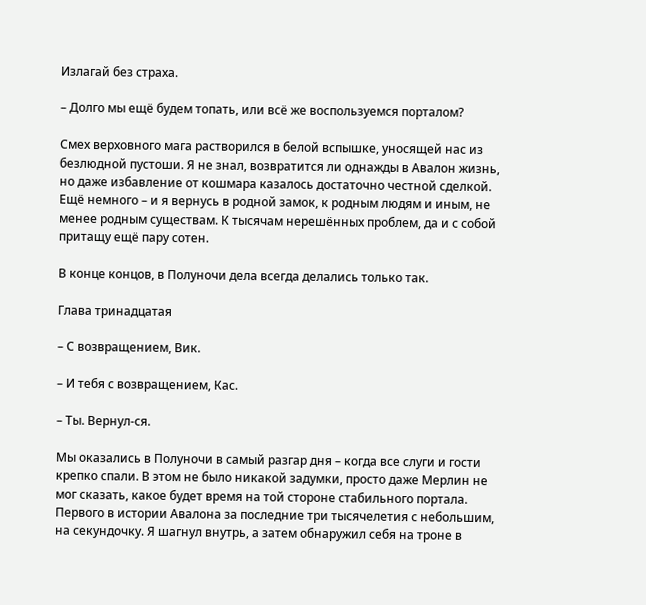Излагай без страха.

– Долго мы ещё будем топать, или всё же воспользуемся порталом?

Смех верховного мага растворился в белой вспышке, уносящей нас из безлюдной пустоши. Я не знал, возвратится ли однажды в Авалон жизнь, но даже избавление от кошмара казалось достаточно честной сделкой. Ещё немного – и я вернусь в родной замок, к родным людям и иным, не менее родным существам. К тысячам нерешённых проблем, да и с собой притащу ещё пару сотен.

В конце концов, в Полуночи дела всегда делались только так.

Глава тринадцатая

– С возвращением, Вик.

– И тебя с возвращением, Кас.

– Ты. Вернул-ся.

Мы оказались в Полуночи в самый разгар дня – когда все слуги и гости крепко спали. В этом не было никакой задумки, просто даже Мерлин не мог сказать, какое будет время на той стороне стабильного портала. Первого в истории Авалона за последние три тысячелетия с небольшим, на секундочку. Я шагнул внутрь, а затем обнаружил себя на троне в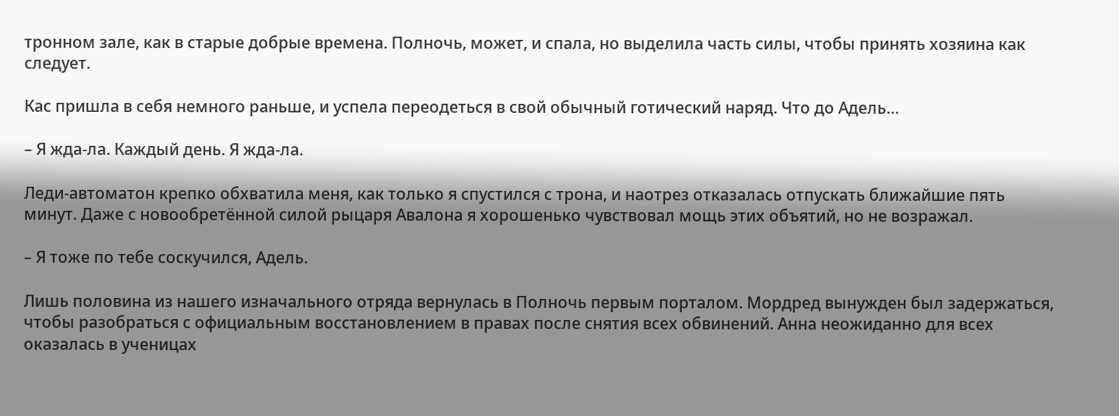тронном зале, как в старые добрые времена. Полночь, может, и спала, но выделила часть силы, чтобы принять хозяина как следует.

Кас пришла в себя немного раньше, и успела переодеться в свой обычный готический наряд. Что до Адель…

– Я жда-ла. Каждый день. Я жда-ла.

Леди-автоматон крепко обхватила меня, как только я спустился с трона, и наотрез отказалась отпускать ближайшие пять минут. Даже с новообретённой силой рыцаря Авалона я хорошенько чувствовал мощь этих объятий, но не возражал.

– Я тоже по тебе соскучился, Адель.

Лишь половина из нашего изначального отряда вернулась в Полночь первым порталом. Мордред вынужден был задержаться, чтобы разобраться с официальным восстановлением в правах после снятия всех обвинений. Анна неожиданно для всех оказалась в ученицах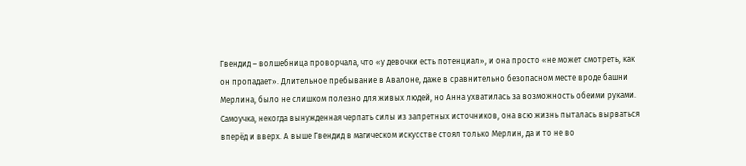Гвендид – волшебница проворчала, что «у девочки есть потенциал», и она просто «не может смотреть, как он пропадает». Длительное пребывание в Авалоне, даже в сравнительно безопасном месте вроде башни Мерлина, было не слишком полезно для живых людей, но Анна ухватилась за возможность обеими руками. Самоучка, некогда вынужденная черпать силы из запретных источников, она всю жизнь пыталась вырваться вперёд и вверх. А выше Гвендид в магическом искусстве стоял только Мерлин, да и то не во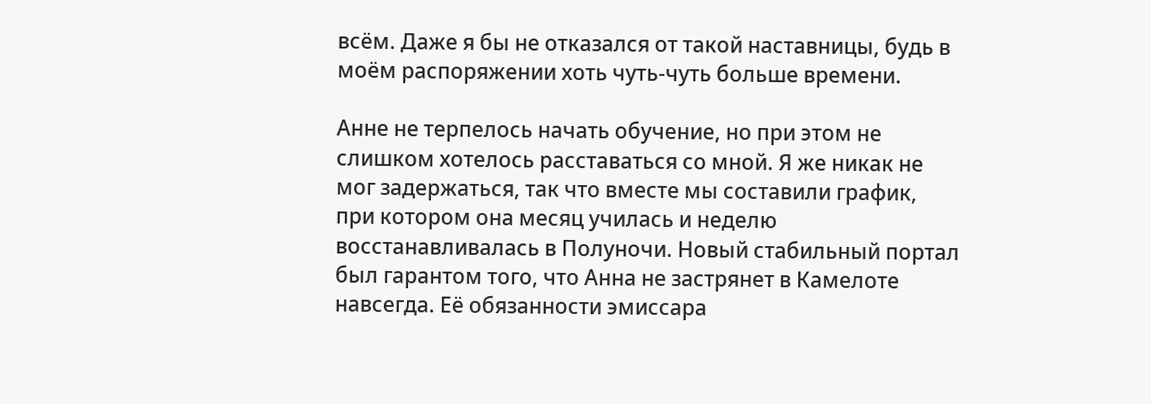всём. Даже я бы не отказался от такой наставницы, будь в моём распоряжении хоть чуть-чуть больше времени.

Анне не терпелось начать обучение, но при этом не слишком хотелось расставаться со мной. Я же никак не мог задержаться, так что вместе мы составили график, при котором она месяц училась и неделю восстанавливалась в Полуночи. Новый стабильный портал был гарантом того, что Анна не застрянет в Камелоте навсегда. Её обязанности эмиссара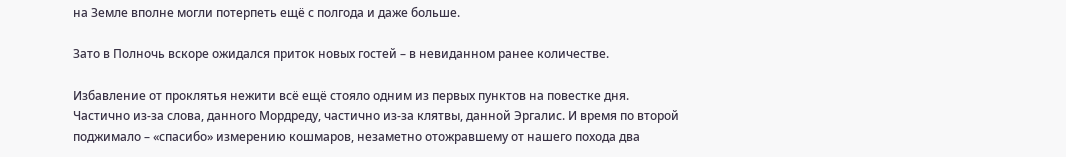на Земле вполне могли потерпеть ещё с полгода и даже больше.

Зато в Полночь вскоре ожидался приток новых гостей – в невиданном ранее количестве.

Избавление от проклятья нежити всё ещё стояло одним из первых пунктов на повестке дня. Частично из-за слова, данного Мордреду, частично из-за клятвы, данной Эргалис. И время по второй поджимало – «спасибо» измерению кошмаров, незаметно отожравшему от нашего похода два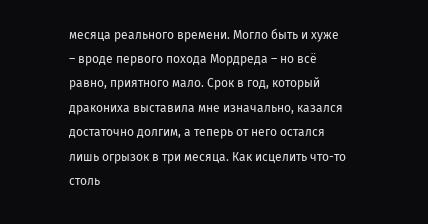месяца реального времени. Могло быть и хуже – вроде первого похода Мордреда – но всё равно, приятного мало. Срок в год, который дракониха выставила мне изначально, казался достаточно долгим, а теперь от него остался лишь огрызок в три месяца. Как исцелить что-то столь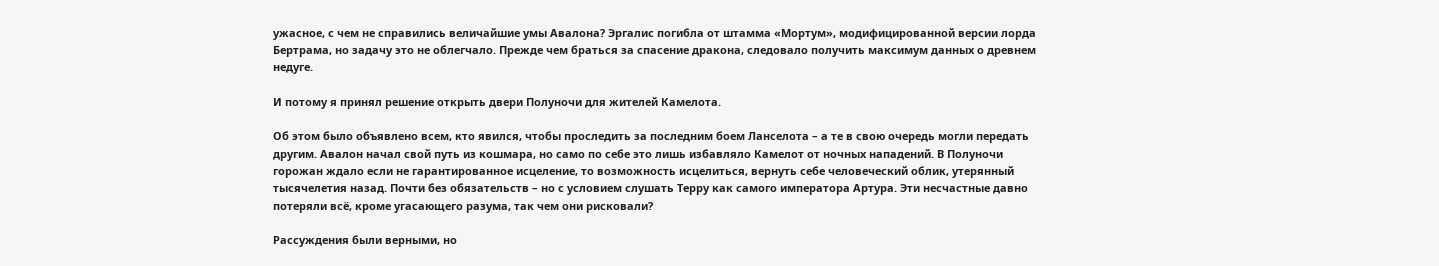ужасное, с чем не справились величайшие умы Авалона? Эргалис погибла от штамма «Мортум», модифицированной версии лорда Бертрама, но задачу это не облегчало. Прежде чем браться за спасение дракона, следовало получить максимум данных о древнем недуге.

И потому я принял решение открыть двери Полуночи для жителей Камелота.

Об этом было объявлено всем, кто явился, чтобы проследить за последним боем Ланселота – а те в свою очередь могли передать другим. Авалон начал свой путь из кошмара, но само по себе это лишь избавляло Камелот от ночных нападений. В Полуночи горожан ждало если не гарантированное исцеление, то возможность исцелиться, вернуть себе человеческий облик, утерянный тысячелетия назад. Почти без обязательств – но с условием слушать Терру как самого императора Артура. Эти несчастные давно потеряли всё, кроме угасающего разума, так чем они рисковали?

Рассуждения были верными, но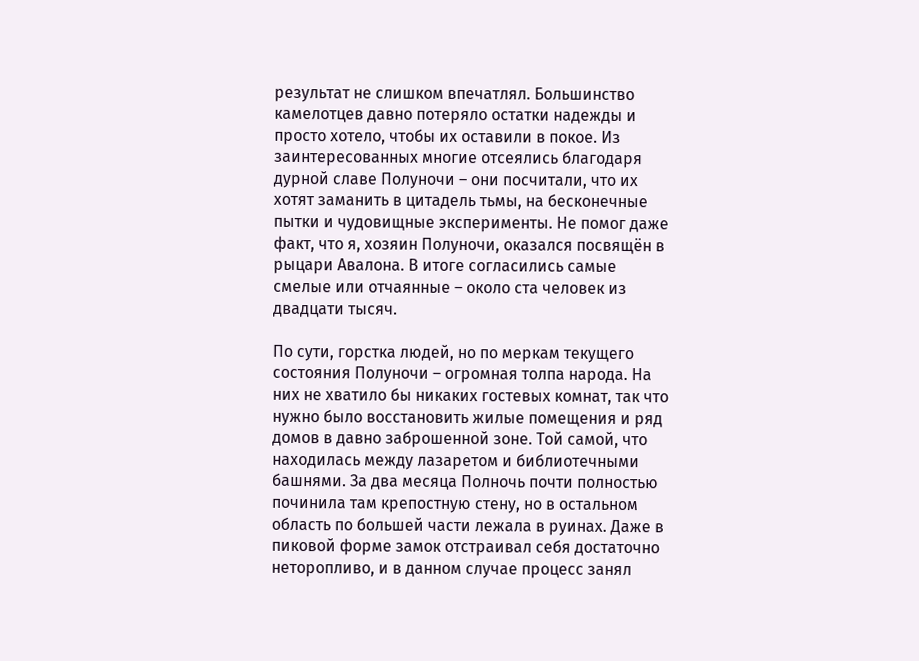результат не слишком впечатлял. Большинство камелотцев давно потеряло остатки надежды и просто хотело, чтобы их оставили в покое. Из заинтересованных многие отсеялись благодаря дурной славе Полуночи – они посчитали, что их хотят заманить в цитадель тьмы, на бесконечные пытки и чудовищные эксперименты. Не помог даже факт, что я, хозяин Полуночи, оказался посвящён в рыцари Авалона. В итоге согласились самые смелые или отчаянные – около ста человек из двадцати тысяч.

По сути, горстка людей, но по меркам текущего состояния Полуночи – огромная толпа народа. На них не хватило бы никаких гостевых комнат, так что нужно было восстановить жилые помещения и ряд домов в давно заброшенной зоне. Той самой, что находилась между лазаретом и библиотечными башнями. За два месяца Полночь почти полностью починила там крепостную стену, но в остальном область по большей части лежала в руинах. Даже в пиковой форме замок отстраивал себя достаточно неторопливо, и в данном случае процесс занял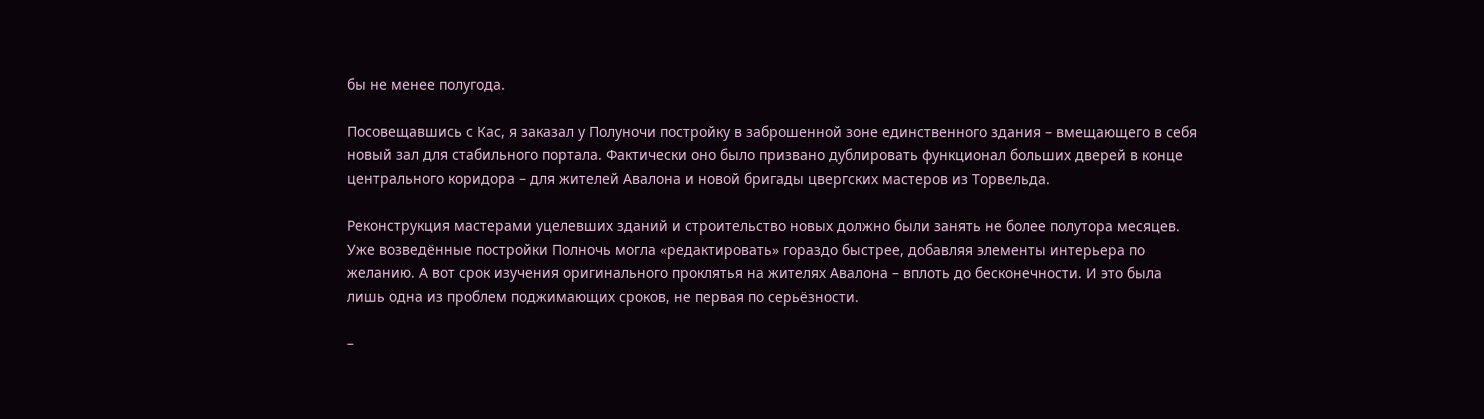бы не менее полугода.

Посовещавшись с Кас, я заказал у Полуночи постройку в заброшенной зоне единственного здания – вмещающего в себя новый зал для стабильного портала. Фактически оно было призвано дублировать функционал больших дверей в конце центрального коридора – для жителей Авалона и новой бригады цвергских мастеров из Торвельда.

Реконструкция мастерами уцелевших зданий и строительство новых должно были занять не более полутора месяцев. Уже возведённые постройки Полночь могла «редактировать» гораздо быстрее, добавляя элементы интерьера по желанию. А вот срок изучения оригинального проклятья на жителях Авалона – вплоть до бесконечности. И это была лишь одна из проблем поджимающих сроков, не первая по серьёзности.

–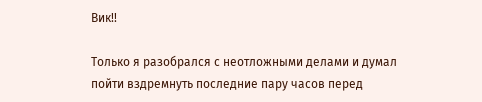Вик!!

Только я разобрался с неотложными делами и думал пойти вздремнуть последние пару часов перед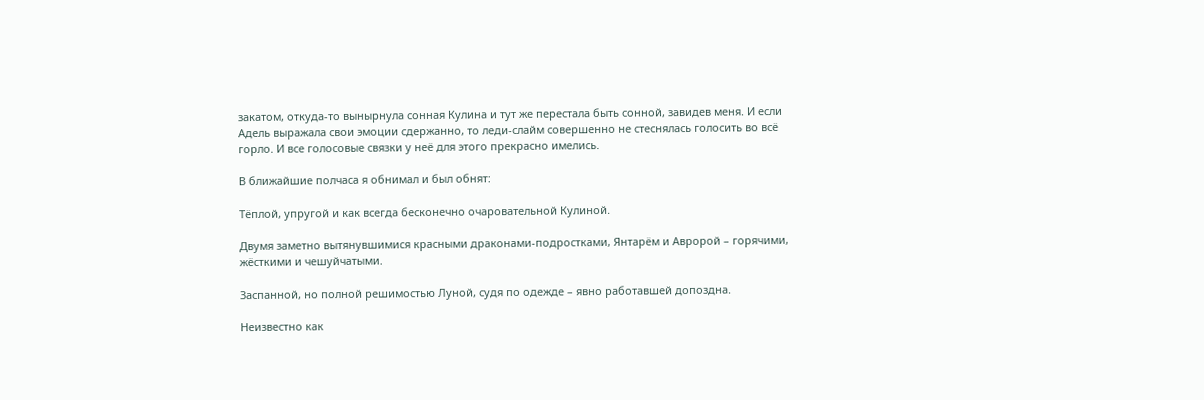закатом, откуда-то вынырнула сонная Кулина и тут же перестала быть сонной, завидев меня. И если Адель выражала свои эмоции сдержанно, то леди-слайм совершенно не стеснялась голосить во всё горло. И все голосовые связки у неё для этого прекрасно имелись.

В ближайшие полчаса я обнимал и был обнят:

Тёплой, упругой и как всегда бесконечно очаровательной Кулиной.

Двумя заметно вытянувшимися красными драконами-подростками, Янтарём и Авророй – горячими, жёсткими и чешуйчатыми.

Заспанной, но полной решимостью Луной, судя по одежде – явно работавшей допоздна.

Неизвестно как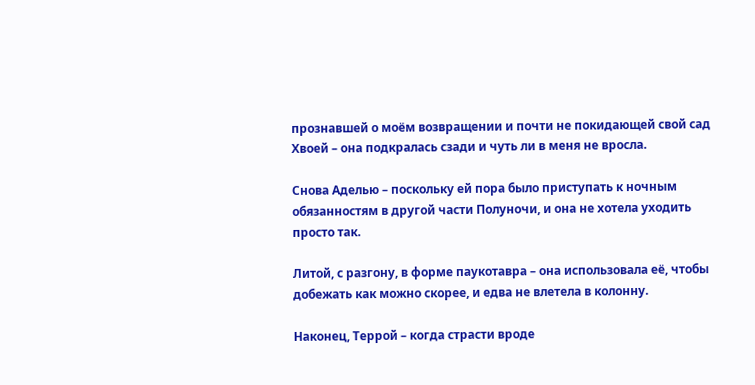прознавшей о моём возвращении и почти не покидающей свой сад Хвоей – она подкралась сзади и чуть ли в меня не вросла.

Снова Аделью – поскольку ей пора было приступать к ночным обязанностям в другой части Полуночи, и она не хотела уходить просто так.

Литой, с разгону, в форме паукотавра – она использовала её, чтобы добежать как можно скорее, и едва не влетела в колонну.

Наконец, Террой – когда страсти вроде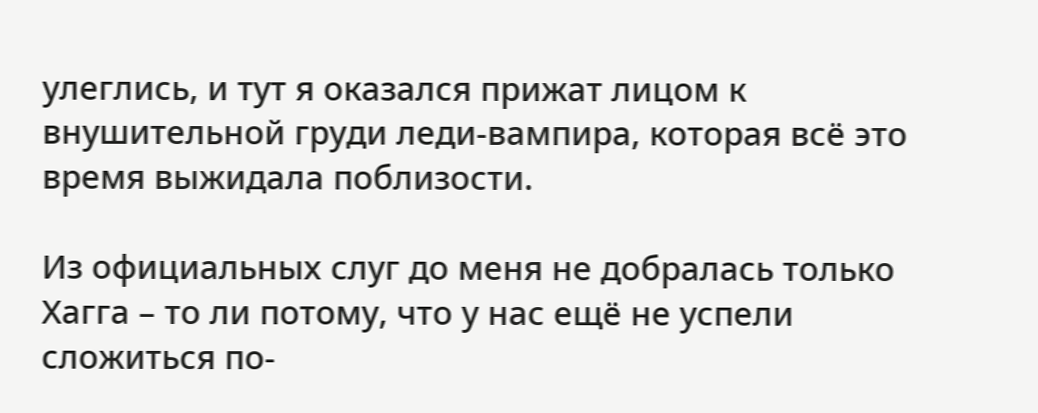улеглись, и тут я оказался прижат лицом к внушительной груди леди-вампира, которая всё это время выжидала поблизости.

Из официальных слуг до меня не добралась только Хагга – то ли потому, что у нас ещё не успели сложиться по-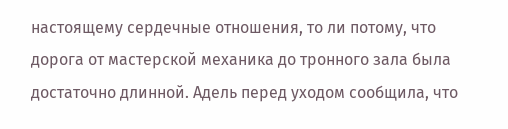настоящему сердечные отношения, то ли потому, что дорога от мастерской механика до тронного зала была достаточно длинной. Адель перед уходом сообщила, что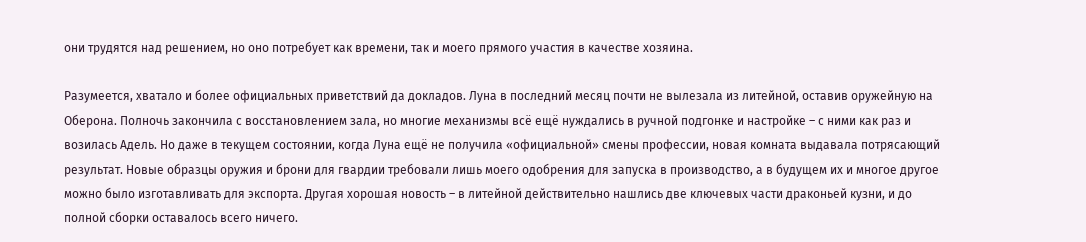они трудятся над решением, но оно потребует как времени, так и моего прямого участия в качестве хозяина.

Разумеется, хватало и более официальных приветствий да докладов. Луна в последний месяц почти не вылезала из литейной, оставив оружейную на Оберона. Полночь закончила с восстановлением зала, но многие механизмы всё ещё нуждались в ручной подгонке и настройке – с ними как раз и возилась Адель. Но даже в текущем состоянии, когда Луна ещё не получила «официальной» смены профессии, новая комната выдавала потрясающий результат. Новые образцы оружия и брони для гвардии требовали лишь моего одобрения для запуска в производство, а в будущем их и многое другое можно было изготавливать для экспорта. Другая хорошая новость – в литейной действительно нашлись две ключевых части драконьей кузни, и до полной сборки оставалось всего ничего.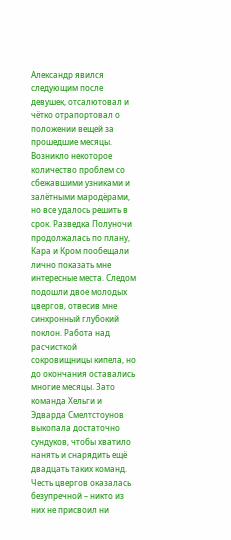Александр явился следующим после девушек, отсалютовал и чётко отрапортовал о положении вещей за прошедшие месяцы. Возникло некоторое количество проблем со сбежавшими узниками и залётными мародёрами, но все удалось решить в срок. Разведка Полуночи продолжалась по плану, Кара и Кром пообещали лично показать мне интересные места. Следом подошли двое молодых цвергов, отвесив мне синхронный глубокий поклон. Работа над расчисткой сокровищницы кипела, но до окончания оставались многие месяцы. Зато команда Хельги и Эдварда Смелтстоунов выкопала достаточно сундуков, чтобы хватило нанять и снарядить ещё двадцать таких команд. Честь цвергов оказалась безупречной – никто из них не присвоил ни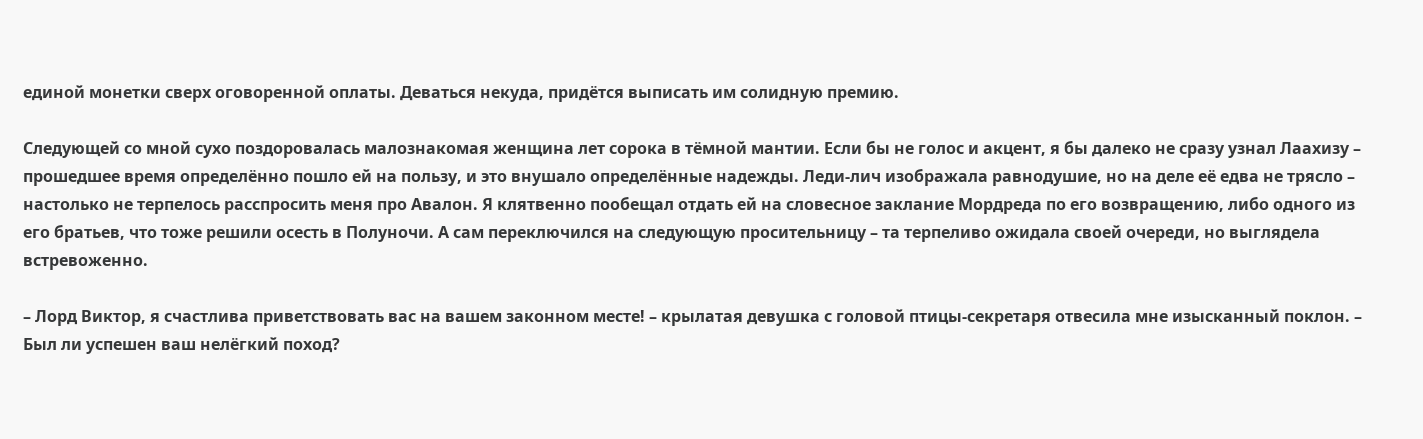единой монетки сверх оговоренной оплаты. Деваться некуда, придётся выписать им солидную премию.

Следующей со мной сухо поздоровалась малознакомая женщина лет сорока в тёмной мантии. Если бы не голос и акцент, я бы далеко не сразу узнал Лаахизу – прошедшее время определённо пошло ей на пользу, и это внушало определённые надежды. Леди-лич изображала равнодушие, но на деле её едва не трясло – настолько не терпелось расспросить меня про Авалон. Я клятвенно пообещал отдать ей на словесное заклание Мордреда по его возвращению, либо одного из его братьев, что тоже решили осесть в Полуночи. А сам переключился на следующую просительницу – та терпеливо ожидала своей очереди, но выглядела встревоженно.

– Лорд Виктор, я счастлива приветствовать вас на вашем законном месте! – крылатая девушка с головой птицы-секретаря отвесила мне изысканный поклон. – Был ли успешен ваш нелёгкий поход?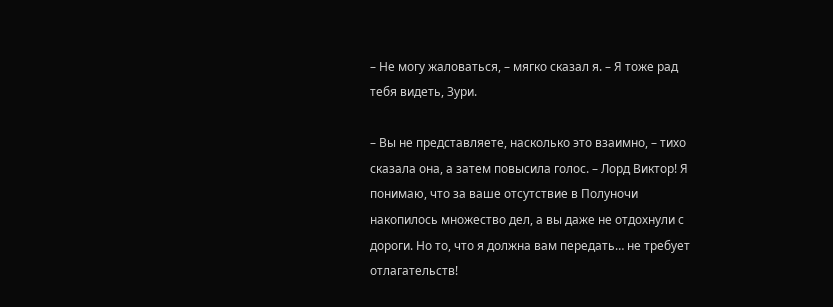– Не могу жаловаться, – мягко сказал я. – Я тоже рад тебя видеть, Зури.

– Вы не представляете, насколько это взаимно, – тихо сказала она, а затем повысила голос. – Лорд Виктор! Я понимаю, что за ваше отсутствие в Полуночи накопилось множество дел, а вы даже не отдохнули с дороги. Но то, что я должна вам передать… не требует отлагательств!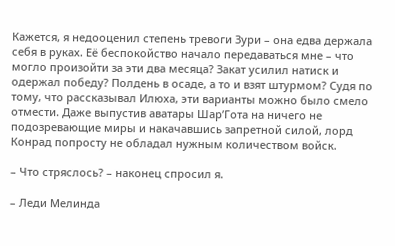Кажется, я недооценил степень тревоги Зури – она едва держала себя в руках. Её беспокойство начало передаваться мне – что могло произойти за эти два месяца? Закат усилил натиск и одержал победу? Полдень в осаде, а то и взят штурмом? Судя по тому, что рассказывал Илюха, эти варианты можно было смело отмести. Даже выпустив аватары Шар’Гота на ничего не подозревающие миры и накачавшись запретной силой, лорд Конрад попросту не обладал нужным количеством войск.

– Что стряслось? – наконец спросил я.

– Леди Мелинда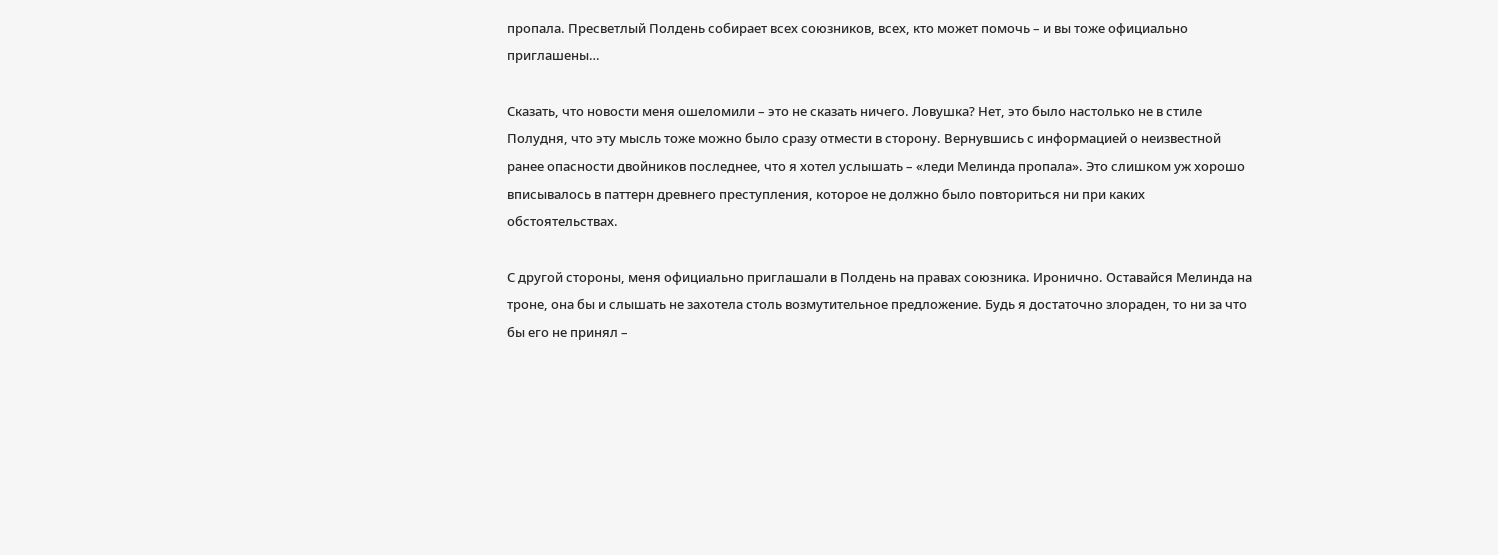пропала. Пресветлый Полдень собирает всех союзников, всех, кто может помочь – и вы тоже официально приглашены…

Сказать, что новости меня ошеломили – это не сказать ничего. Ловушка? Нет, это было настолько не в стиле Полудня, что эту мысль тоже можно было сразу отмести в сторону. Вернувшись с информацией о неизвестной ранее опасности двойников последнее, что я хотел услышать – «леди Мелинда пропала». Это слишком уж хорошо вписывалось в паттерн древнего преступления, которое не должно было повториться ни при каких обстоятельствах.

С другой стороны, меня официально приглашали в Полдень на правах союзника. Иронично. Оставайся Мелинда на троне, она бы и слышать не захотела столь возмутительное предложение. Будь я достаточно злораден, то ни за что бы его не принял –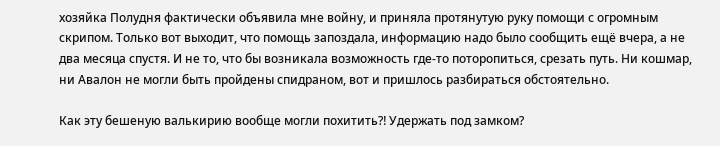хозяйка Полудня фактически объявила мне войну, и приняла протянутую руку помощи с огромным скрипом. Только вот выходит, что помощь запоздала, информацию надо было сообщить ещё вчера, а не два месяца спустя. И не то, что бы возникала возможность где-то поторопиться, срезать путь. Ни кошмар, ни Авалон не могли быть пройдены спидраном, вот и пришлось разбираться обстоятельно.

Как эту бешеную валькирию вообще могли похитить⁈ Удержать под замком?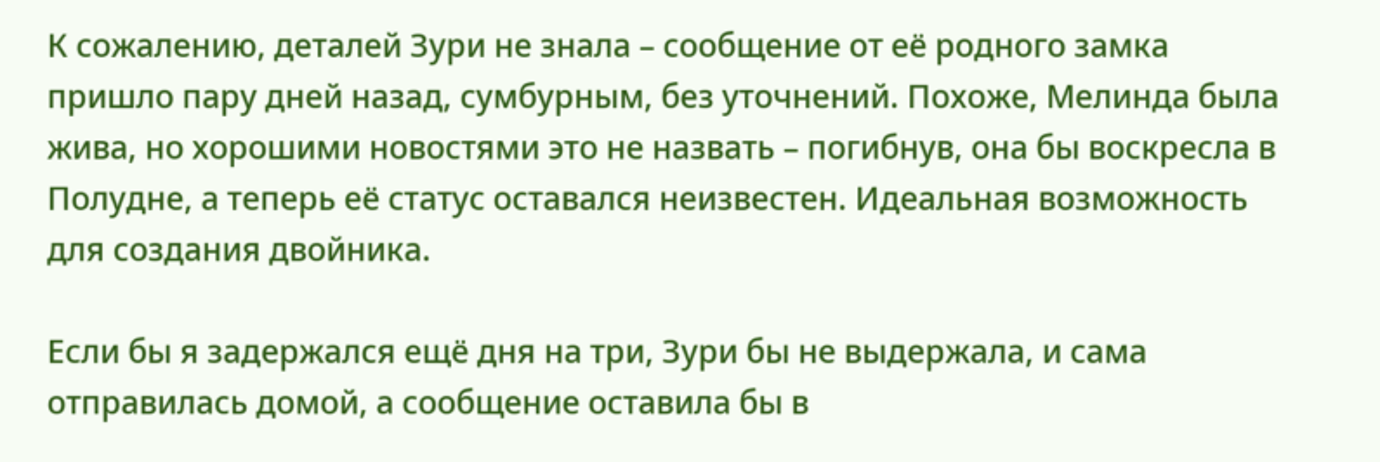К сожалению, деталей Зури не знала – сообщение от её родного замка пришло пару дней назад, сумбурным, без уточнений. Похоже, Мелинда была жива, но хорошими новостями это не назвать – погибнув, она бы воскресла в Полудне, а теперь её статус оставался неизвестен. Идеальная возможность для создания двойника.

Если бы я задержался ещё дня на три, Зури бы не выдержала, и сама отправилась домой, а сообщение оставила бы в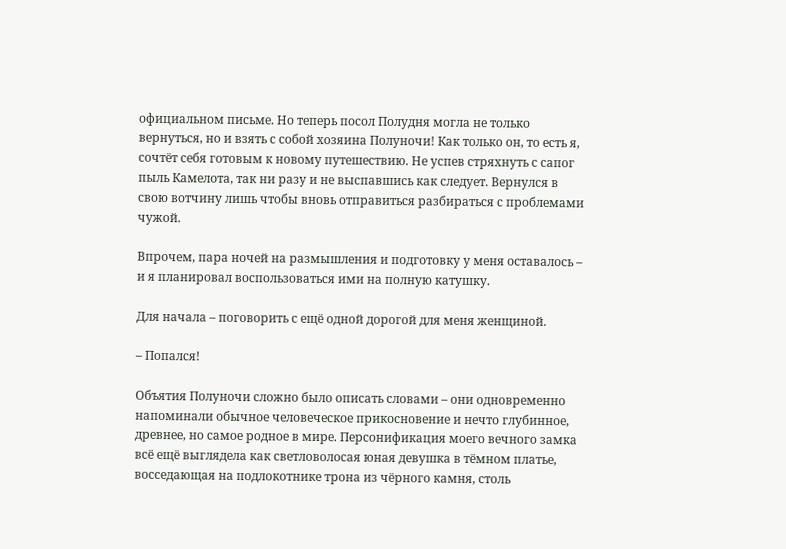официальном письме. Но теперь посол Полудня могла не только вернуться, но и взять с собой хозяина Полуночи! Как только он, то есть я, сочтёт себя готовым к новому путешествию. Не успев стряхнуть с сапог пыль Камелота, так ни разу и не выспавшись как следует. Вернулся в свою вотчину лишь чтобы вновь отправиться разбираться с проблемами чужой.

Впрочем, пара ночей на размышления и подготовку у меня оставалось – и я планировал воспользоваться ими на полную катушку.

Для начала – поговорить с ещё одной дорогой для меня женщиной.

– Попался!

Объятия Полуночи сложно было описать словами – они одновременно напоминали обычное человеческое прикосновение и нечто глубинное, древнее, но самое родное в мире. Персонификация моего вечного замка всё ещё выглядела как светловолосая юная девушка в тёмном платье, восседающая на подлокотнике трона из чёрного камня, столь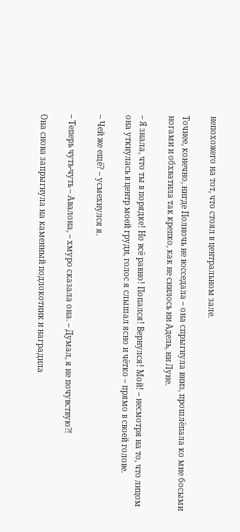непохожего на тот, что стоял в центральном зале.

Точнее, конечно, нигде Полночь не восседала – она спрыгнула вниз, прошлёпала ко мне босыми ногами и обхватила так крепко, как не снилось ни Адель, ни Луне.

– Я знала, что ты в порядке! Но всё равно! Попался! Вернулся! Мой! – несмотря на то, что лицом она уткнулась в центр моей груди, голос я слышал ясно и чётко – прямо в своей голове.

– Чей же ещё? – усмехнулся я.

– Теперь чуть-чуть – Авалона, – хмуро сказала она. – Думал, я не почувствую⁈

Она снова запрыгнула на каменный подлокотник и наградила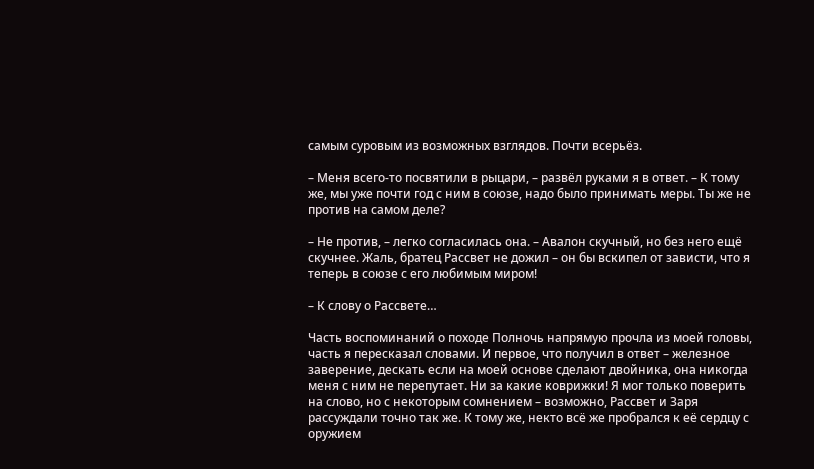самым суровым из возможных взглядов. Почти всерьёз.

– Меня всего-то посвятили в рыцари, – развёл руками я в ответ. – К тому же, мы уже почти год с ним в союзе, надо было принимать меры. Ты же не против на самом деле?

– Не против, – легко согласилась она. – Авалон скучный, но без него ещё скучнее. Жаль, братец Рассвет не дожил – он бы вскипел от зависти, что я теперь в союзе с его любимым миром!

– К слову о Рассвете…

Часть воспоминаний о походе Полночь напрямую прочла из моей головы, часть я пересказал словами. И первое, что получил в ответ – железное заверение, дескать если на моей основе сделают двойника, она никогда меня с ним не перепутает. Ни за какие коврижки! Я мог только поверить на слово, но с некоторым сомнением – возможно, Рассвет и Заря рассуждали точно так же. К тому же, некто всё же пробрался к её сердцу с оружием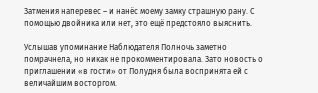Затмения наперевес – и нанёс моему замку страшную рану. С помощью двойника или нет, это ещё предстояло выяснить.

Услышав упоминание Наблюдателя Полночь заметно помрачнела, но никак не прокомментировала. Зато новость о приглашении «в гости» от Полудня была воспринята ей с величайшим восторгом.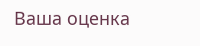Ваша оценка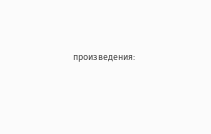произведения: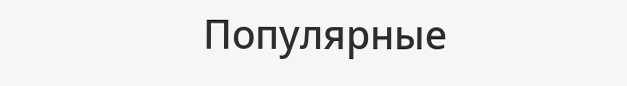Популярные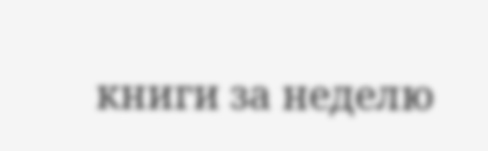книги за неделю